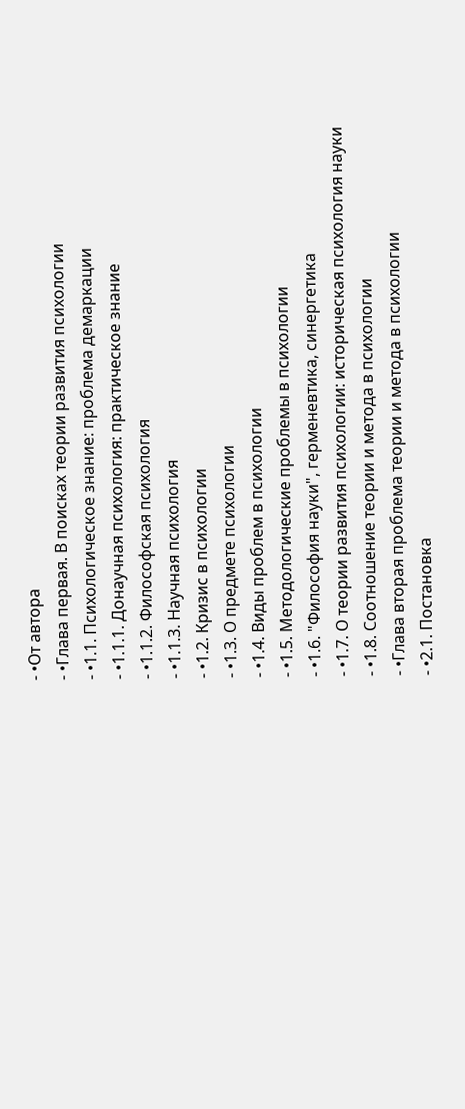- •От автора
- •Глава первая. В поисках теории развития психологии
- •1.1. Психологическое знание: проблема демаркации
- •1.1.1. Донаучная психология: практическое знание
- •1.1.2. Философская психология
- •1.1.3. Научная психология
- •1.2. Кризис в психологии
- •1.3. О предмете психологии
- •1.4. Виды проблем в психологии
- •1.5. Методологические проблемы в психологии
- •1.6. "Философия науки", герменевтика, синергетика
- •1.7. О теории развития психологии: историческая психология науки
- •1.8. Соотношение теории и метода в психологии
- •Глава вторая проблема теории и метода в психологии
- •2.1. Постановка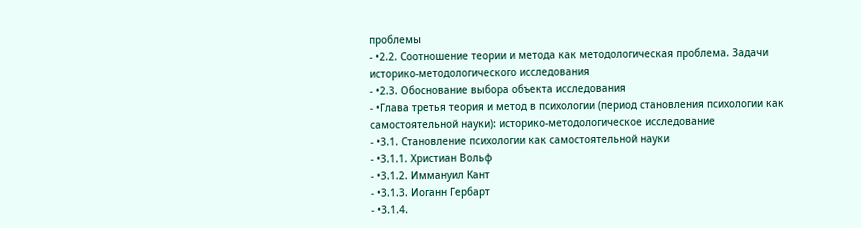проблемы
- •2.2. Соотношение теории и метода как методологическая проблема. Задачи историко-методологического исследования
- •2.3. Обоснование выбора объекта исследования
- •Глава третья теория и метод в психологии (период становления психологии как самостоятельной науки): историко-методологическое исследование
- •3.1. Становление психологии как самостоятельной науки
- •3.1.1. Христиан Вольф
- •3.1.2. Иммануил Кант
- •3.1.3. Иоганн Гербарт
- •3.1.4.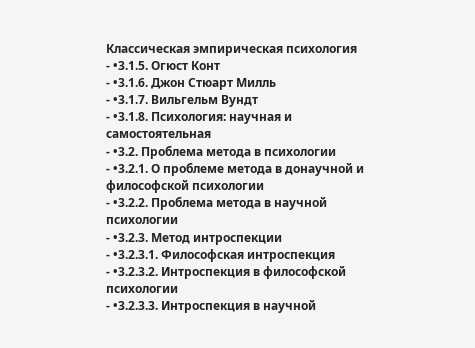Классическая эмпирическая психология
- •3.1.5. Огюст Конт
- •3.1.6. Джон Стюарт Милль
- •3.1.7. Вильгельм Вундт
- •3.1.8. Психология: научная и самостоятельная
- •3.2. Проблема метода в психологии
- •3.2.1. О проблеме метода в донаучной и философской психологии
- •3.2.2. Проблема метода в научной психологии
- •3.2.3. Метод интроспекции
- •3.2.3.1. Философская интроспекция
- •3.2.3.2. Интроспекция в философской психологии
- •3.2.3.3. Интроспекция в научной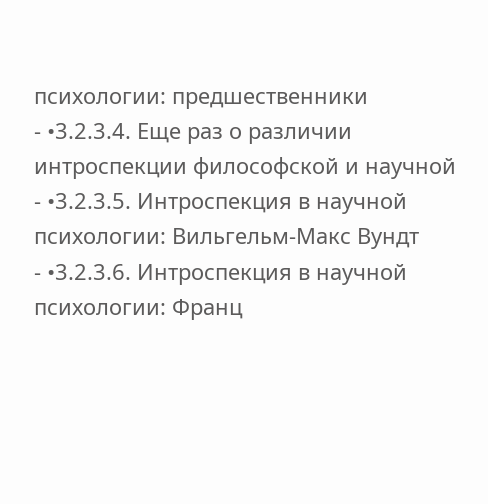психологии: предшественники
- •3.2.3.4. Еще раз о различии интроспекции философской и научной
- •3.2.3.5. Интроспекция в научной психологии: Вильгельм-Макс Вундт
- •3.2.3.6. Интроспекция в научной психологии: Франц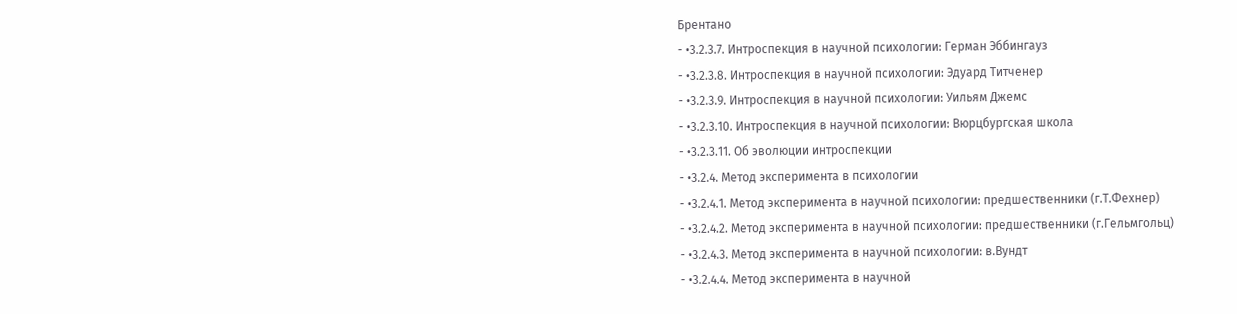Брентано
- •3.2.3.7. Интроспекция в научной психологии: Герман Эббингауз
- •3.2.3.8. Интроспекция в научной психологии: Эдуард Титченер
- •3.2.3.9. Интроспекция в научной психологии: Уильям Джемс
- •3.2.3.10. Интроспекция в научной психологии: Вюрцбургская школа
- •3.2.3.11. Об эволюции интроспекции
- •3.2.4. Метод эксперимента в психологии
- •3.2.4.1. Метод эксперимента в научной психологии: предшественники (г.Т.Фехнер)
- •3.2.4.2. Метод эксперимента в научной психологии: предшественники (г.Гельмгольц)
- •3.2.4.3. Метод эксперимента в научной психологии: в.Вундт
- •3.2.4.4. Метод эксперимента в научной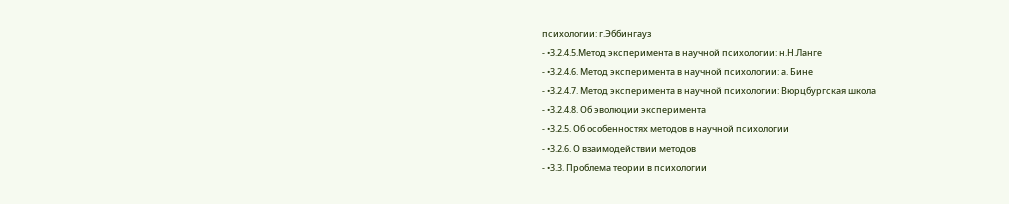психологии: г.Эббингауз
- •3.2.4.5.Метод эксперимента в научной психологии: н.Н.Ланге
- •3.2.4.6. Метод эксперимента в научной психологии: а. Бине
- •3.2.4.7. Метод эксперимента в научной психологии: Вюрцбургская школа
- •3.2.4.8. Об эволюции эксперимента
- •3.2.5. Об особенностях методов в научной психологии
- •3.2.6. О взаимодействии методов
- •3.3. Проблема теории в психологии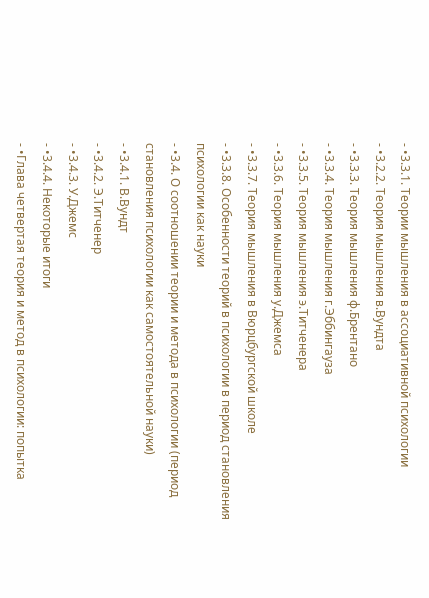- •3.3.1. Теории мышления в ассоциативной психологии
- •3.2.2. Теория мышления в.Вундта
- •3.3.3. Теория мышления ф.Брентано
- •3.3.4. Теория мышления г.Эббингауза
- •3.3.5. Теория мышления э.Титченера
- •3.3.6. Теория мышления у.Джемса
- •3.3.7. Теория мышления в Вюрцбургской школе
- •3.3.8. Особенности теорий в психологии в период становления психологии как науки
- •3.4. О соотношении теории и метода в психологии (период становления психологии как самостоятельной науки)
- •3.4.1. В.Вундт
- •3.4.2. Э.Титченер
- •3.4.3. У.Джемс
- •3.4.4. Некоторые итоги
- •Глава четвертая теория и метод в психологии: попытка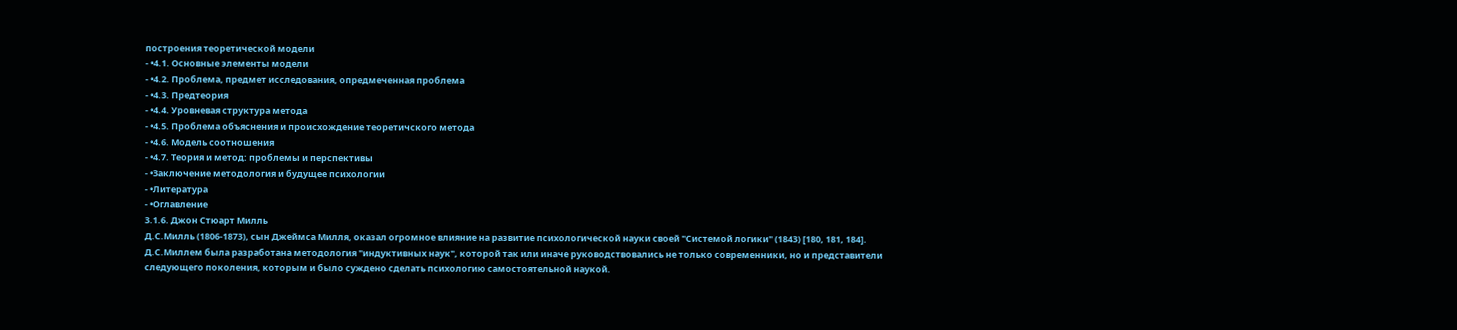построения теоретической модели
- •4.1. Основные элементы модели
- •4.2. Проблема, предмет исследования, опредмеченная проблема
- •4.3. Предтеория
- •4.4. Уровневая структура метода
- •4.5. Проблема объяснения и происхождение теоретичского метода
- •4.6. Модель соотношения
- •4.7. Теория и метод: проблемы и перспективы
- •Заключение методология и будущее психологии
- •Литература
- •Оглавление
3.1.6. Джон Стюарт Милль
Д.С.Милль (1806-1873), сын Джеймса Милля, оказал огромное влияние на развитие психологической науки своей "Системой логики" (1843) [180, 181, 184]. Д.С.Миллем была разработана методология "индуктивных наук", которой так или иначе руководствовались не только современники, но и представители следующего поколения, которым и было суждено сделать психологию самостоятельной наукой.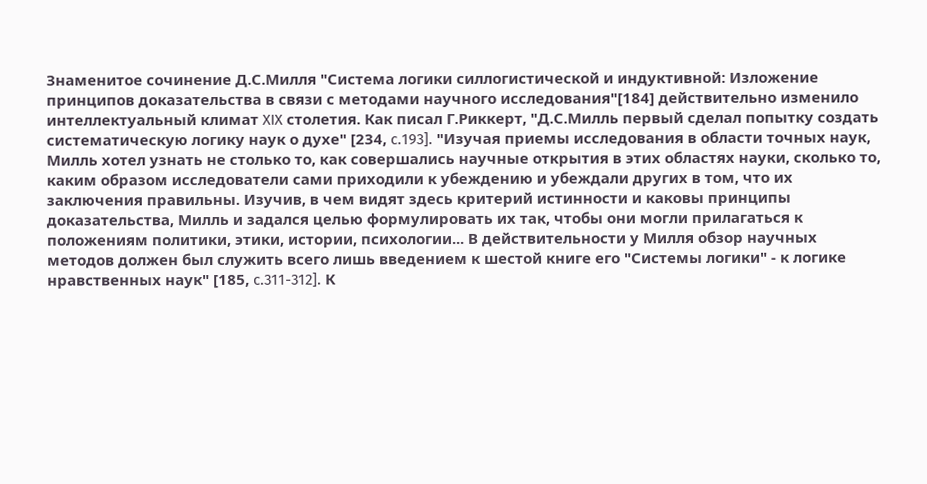Знаменитое сочинение Д.С.Милля "Система логики силлогистической и индуктивной: Изложение принципов доказательства в связи с методами научного исследования"[184] действительно изменило интеллектуальный климат XIX столетия. Как писал Г.Риккерт, "Д.С.Милль первый сделал попытку создать систематическую логику наук о духе" [234, c.193]. "Изучая приемы исследования в области точных наук, Милль хотел узнать не столько то, как совершались научные открытия в этих областях науки, сколько то, каким образом исследователи сами приходили к убеждению и убеждали других в том, что их заключения правильны. Изучив, в чем видят здесь критерий истинности и каковы принципы доказательства, Милль и задался целью формулировать их так, чтобы они могли прилагаться к положениям политики, этики, истории, психологии... В действительности у Милля обзор научных методов должен был служить всего лишь введением к шестой книге его "Системы логики" - к логике нравственных наук" [185, c.311-312]. К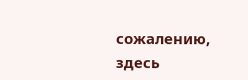сожалению, здесь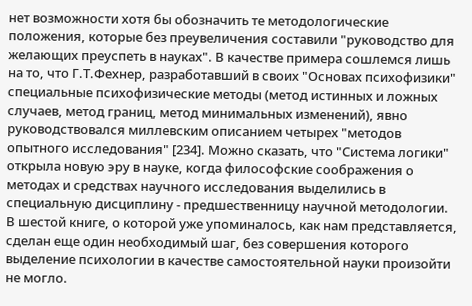нет возможности хотя бы обозначить те методологические положения, которые без преувеличения составили "руководство для желающих преуспеть в науках". В качестве примера сошлемся лишь на то, что Г.Т.Фехнер, разработавший в своих "Основах психофизики" специальные психофизические методы (метод истинных и ложных случаев, метод границ, метод минимальных изменений), явно руководствовался миллевским описанием четырех "методов опытного исследования" [234]. Можно сказать, что "Система логики" открыла новую эру в науке, когда философские соображения о методах и средствах научного исследования выделились в специальную дисциплину - предшественницу научной методологии.
В шестой книге, о которой уже упоминалось, как нам представляется, сделан еще один необходимый шаг, без совершения которого выделение психологии в качестве самостоятельной науки произойти не могло.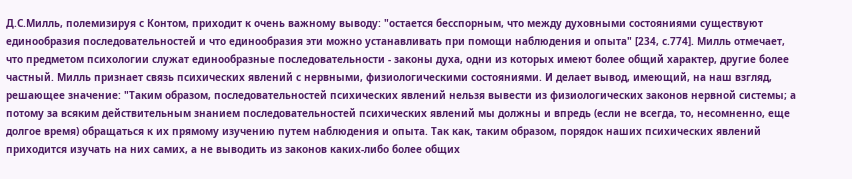Д.С.Милль, полемизируя с Контом, приходит к очень важному выводу: "остается бесспорным, что между духовными состояниями существуют единообразия последовательностей и что единообразия эти можно устанавливать при помощи наблюдения и опыта" [234, c.774]. Милль отмечает, что предметом психологии служат единообразные последовательности - законы духа, одни из которых имеют более общий характер, другие более частный. Милль признает связь психических явлений с нервными, физиологическими состояниями. И делает вывод, имеющий, на наш взгляд, решающее значение: "Таким образом, последовательностей психических явлений нельзя вывести из физиологических законов нервной системы; а потому за всяким действительным знанием последовательностей психических явлений мы должны и впредь (если не всегда, то, несомненно, еще долгое время) обращаться к их прямому изучению путем наблюдения и опыта. Так как, таким образом, порядок наших психических явлений приходится изучать на них самих, а не выводить из законов каких-либо более общих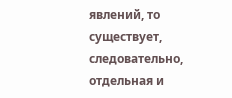явлений, то существует, следовательно, отдельная и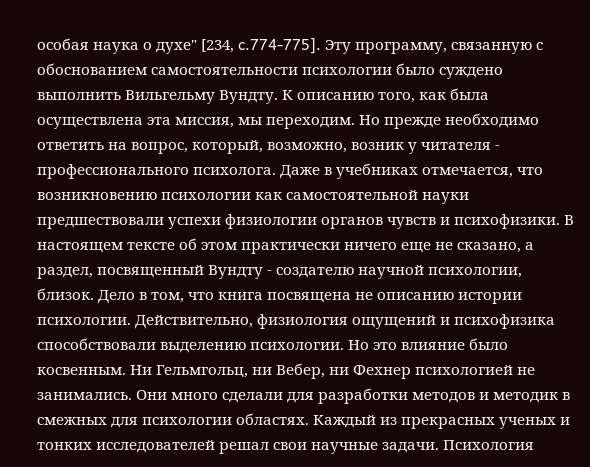особая наука о духе" [234, c.774-775]. Эту программу, связанную с обоснованием самостоятельности психологии было суждено выполнить Вильгельму Вундту. К описанию того, как была осуществлена эта миссия, мы переходим. Но прежде необходимо ответить на вопрос, который, возможно, возник у читателя - профессионального психолога. Даже в учебниках отмечается, что возникновению психологии как самостоятельной науки предшествовали успехи физиологии органов чувств и психофизики. В настоящем тексте об этом практически ничего еще не сказано, а раздел, посвященный Вундту - создателю научной психологии, близок. Дело в том, что книга посвящена не описанию истории психологии. Действительно, физиология ощущений и психофизика способствовали выделению психологии. Но это влияние было косвенным. Ни Гельмгольц, ни Вебер, ни Фехнер психологией не занимались. Они много сделали для разработки методов и методик в смежных для психологии областях. Каждый из прекрасных ученых и тонких исследователей решал свои научные задачи. Психология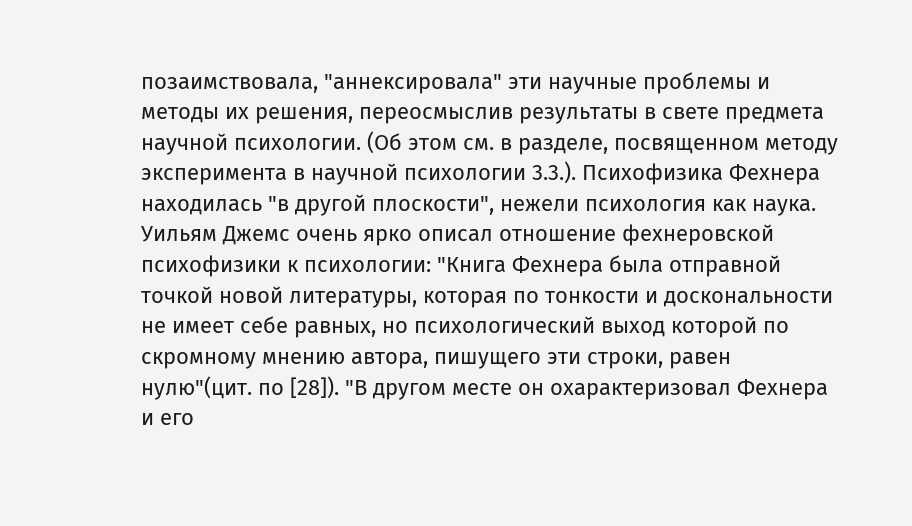позаимствовала, "аннексировала" эти научные проблемы и методы их решения, переосмыслив результаты в свете предмета научной психологии. (Об этом см. в разделе, посвященном методу эксперимента в научной психологии 3.3.). Психофизика Фехнера находилась "в другой плоскости", нежели психология как наука. Уильям Джемс очень ярко описал отношение фехнеровской психофизики к психологии: "Книга Фехнера была отправной точкой новой литературы, которая по тонкости и доскональности не имеет себе равных, но психологический выход которой по скромному мнению автора, пишущего эти строки, равен нулю"(цит. по [28]). "В другом месте он охарактеризовал Фехнера и его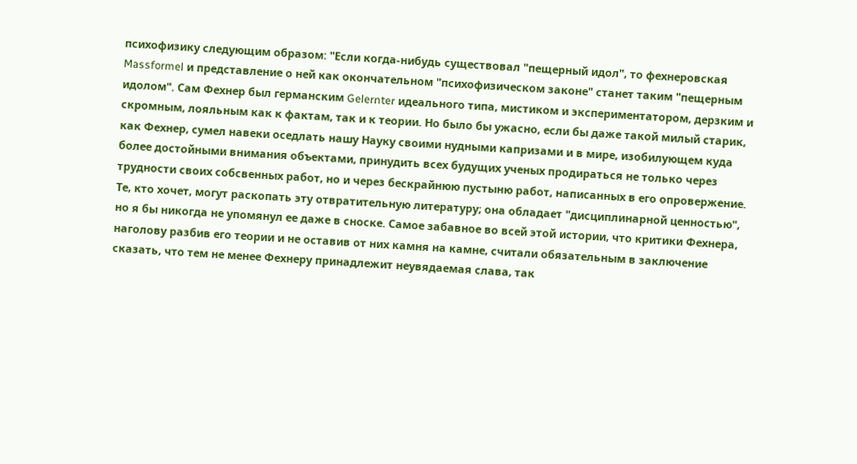психофизику следующим образом: "Если когда-нибудь существовал "пещерный идол", то фехнеровская Massformel и представление о ней как окончательном "психофизическом законе" станет таким "пещерным идолом". Сам Фехнер был германским Gelernter идеального типа, мистиком и экспериментатором, дерзким и скромным, лояльным как к фактам, так и к теории. Но было бы ужасно, если бы даже такой милый старик, как Фехнер, сумел навеки оседлать нашу Науку своими нудными капризами и в мире, изобилующем куда более достойными внимания объектами, принудить всех будущих ученых продираться не только через трудности своих собсвенных работ, но и через бескрайнюю пустыню работ, написанных в его опровержение. Те, кто хочет, могут раскопать эту отвратительную литературу; она обладает "дисциплинарной ценностью", но я бы никогда не упомянул ее даже в сноске. Самое забавное во всей этой истории, что критики Фехнера, наголову разбив его теории и не оставив от них камня на камне, считали обязательным в заключение сказать, что тем не менее Фехнеру принадлежит неувядаемая слава, так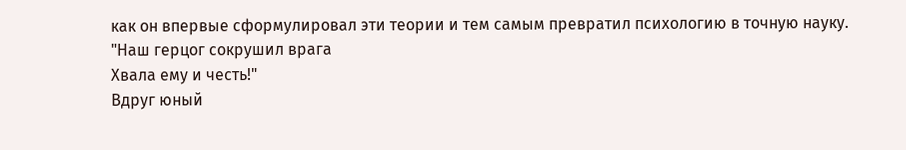как он впервые сформулировал эти теории и тем самым превратил психологию в точную науку.
"Наш герцог сокрушил врага
Хвала ему и честь!"
Вдруг юный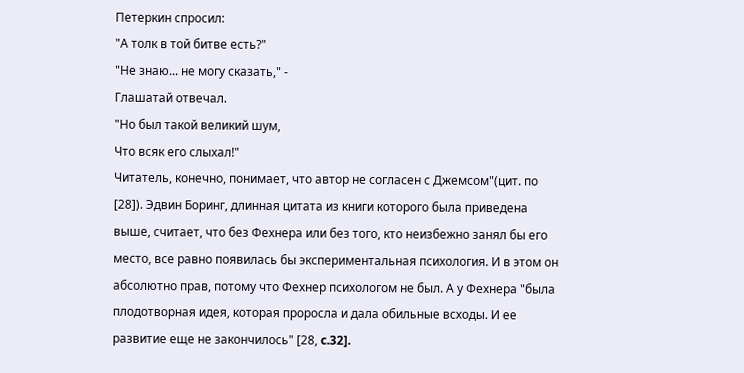Петеркин спросил:
"А толк в той битве есть?"
"Не знаю... не могу сказать," -
Глашатай отвечал.
"Но был такой великий шум,
Что всяк его слыхал!"
Читатель, конечно, понимает, что автор не согласен с Джемсом"(цит. по [28]). Эдвин Боринг, длинная цитата из книги которого была приведена выше, считает, что без Фехнера или без того, кто неизбежно занял бы его место, все равно появилась бы экспериментальная психология. И в этом он абсолютно прав, потому что Фехнер психологом не был. А у Фехнера "была плодотворная идея, которая проросла и дала обильные всходы. И ее развитие еще не закончилось" [28, c.32].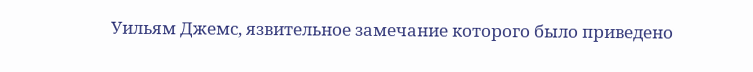Уильям Джемс, язвительное замечание которого было приведено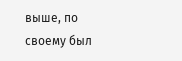выше, по своему был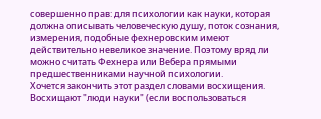совершенно прав: для психологии как науки, которая должна описывать человеческую душу, поток сознания, измерения, подобные фехнеровским имеют действительно невеликое значение. Поэтому вряд ли можно считать Фехнера или Вебера прямыми предшественниками научной психологии.
Хочется закончить этот раздел словами восхищения. Восхищают "люди науки" (если воспользоваться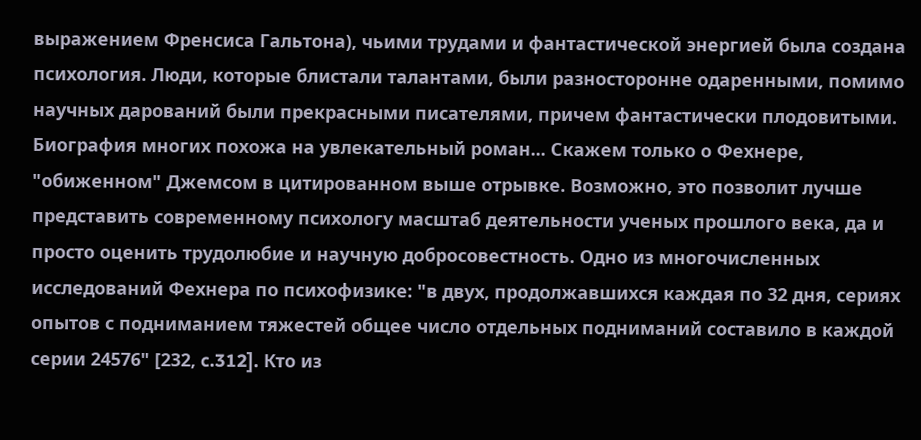выражением Френсиса Гальтона), чьими трудами и фантастической энергией была создана психология. Люди, которые блистали талантами, были разносторонне одаренными, помимо научных дарований были прекрасными писателями, причем фантастически плодовитыми. Биография многих похожа на увлекательный роман... Скажем только о Фехнере, "обиженном" Джемсом в цитированном выше отрывке. Возможно, это позволит лучше представить современному психологу масштаб деятельности ученых прошлого века, да и просто оценить трудолюбие и научную добросовестность. Одно из многочисленных исследований Фехнера по психофизике: "в двух, продолжавшихся каждая по 32 дня, сериях опытов с подниманием тяжестей общее число отдельных подниманий составило в каждой серии 24576" [232, c.312]. Кто из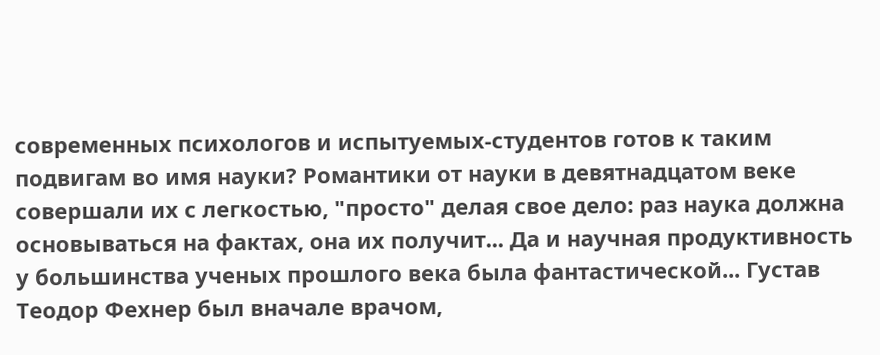современных психологов и испытуемых-студентов готов к таким подвигам во имя науки? Романтики от науки в девятнадцатом веке совершали их с легкостью, "просто" делая свое дело: раз наука должна основываться на фактах, она их получит... Да и научная продуктивность у большинства ученых прошлого века была фантастической... Густав Теодор Фехнер был вначале врачом,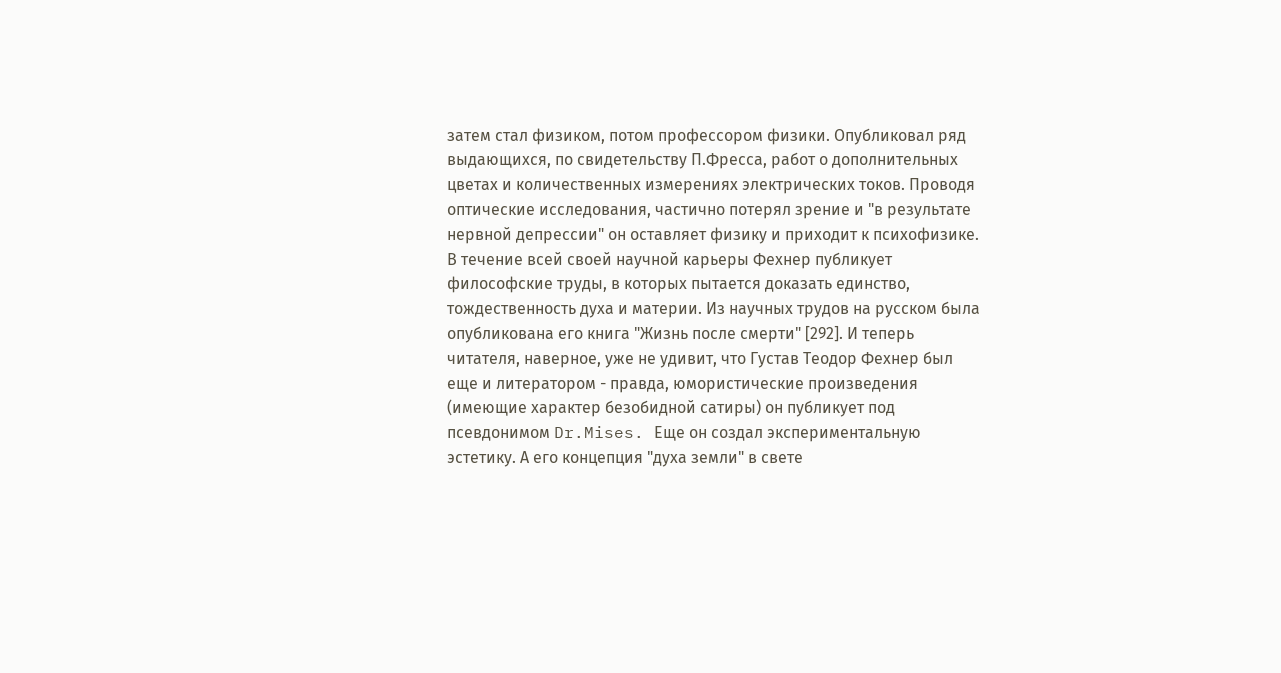затем стал физиком, потом профессором физики. Опубликовал ряд выдающихся, по свидетельству П.Фресса, работ о дополнительных цветах и количественных измерениях электрических токов. Проводя оптические исследования, частично потерял зрение и "в результате нервной депрессии" он оставляет физику и приходит к психофизике. В течение всей своей научной карьеры Фехнер публикует философские труды, в которых пытается доказать единство, тождественность духа и материи. Из научных трудов на русском была опубликована его книга "Жизнь после смерти" [292]. И теперь читателя, наверное, уже не удивит, что Густав Теодор Фехнер был еще и литератором - правда, юмористические произведения (имеющие характер безобидной сатиры) он публикует под псевдонимом Dr.Mises. Еще он создал экспериментальную эстетику. А его концепция "духа земли" в свете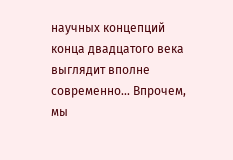научных концепций конца двадцатого века выглядит вполне современно... Впрочем, мы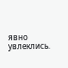явно увлеклись.